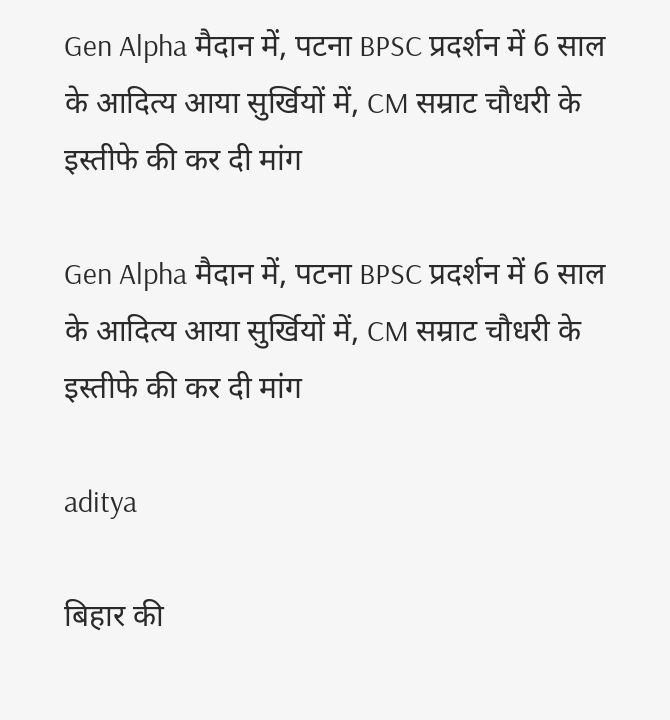Gen Alpha मैदान में, पटना BPSC प्रदर्शन में 6 साल के आदित्य आया सुर्खियों में, CM सम्राट चौधरी के इस्तीफे की कर दी मांग

Gen Alpha मैदान में, पटना BPSC प्रदर्शन में 6 साल के आदित्य आया सुर्खियों में, CM सम्राट चौधरी के इस्तीफे की कर दी मांग

aditya

बिहार की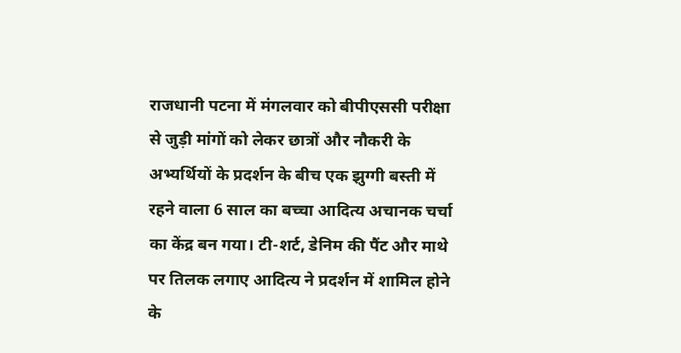राजधानी पटना में मंगलवार को बीपीएससी परीक्षा से जुड़ी मांगों को लेकर छात्रों और नौकरी के अभ्यर्थियों के प्रदर्शन के बीच एक झुग्गी बस्ती में रहने वाला 6 साल का बच्चा आदित्य अचानक चर्चा का केंद्र बन गया। टी-शर्ट, डेनिम की पैंट और माथे पर तिलक लगाए आदित्य ने प्रदर्शन में शामिल होने के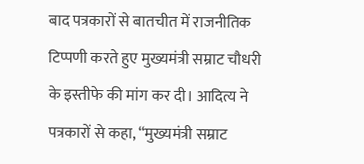बाद पत्रकारों से बातचीत में राजनीतिक टिप्पणी करते हुए मुख्यमंत्री सम्राट चौधरी के इस्तीफे की मांग कर दी। आदित्य ने पत्रकारों से कहा, “मुख्यमंत्री सम्राट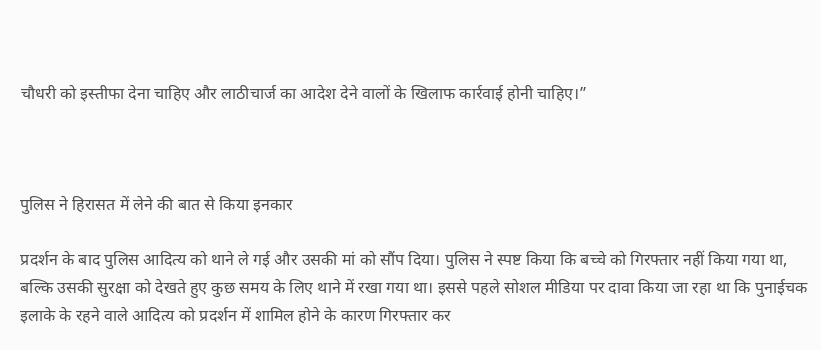चौधरी को इस्तीफा देना चाहिए और लाठीचार्ज का आदेश देने वालों के खिलाफ कार्रवाई होनी चाहिए।”



पुलिस ने हिरासत में लेने की बात से किया इनकार

प्रदर्शन के बाद पुलिस आदित्य को थाने ले गई और उसकी मां को सौंप दिया। पुलिस ने स्पष्ट किया कि बच्चे को गिरफ्तार नहीं किया गया था, बल्कि उसकी सुरक्षा को देखते हुए कुछ समय के लिए थाने में रखा गया था। इससे पहले सोशल मीडिया पर दावा किया जा रहा था कि पुनाईचक इलाके के रहने वाले आदित्य को प्रदर्शन में शामिल होने के कारण गिरफ्तार कर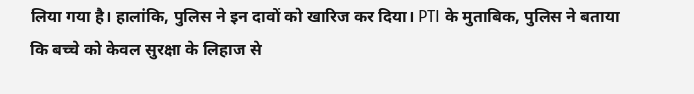लिया गया है। हालांकि, पुलिस ने इन दावों को खारिज कर दिया। PTI के मुताबिक, पुलिस ने बताया कि बच्चे को केवल सुरक्षा के लिहाज से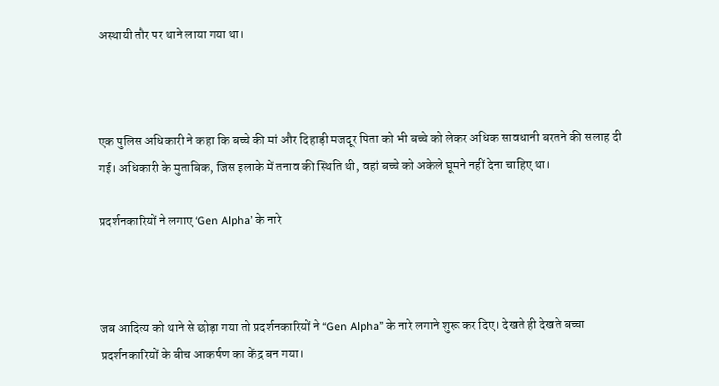अस्थायी तौर पर थाने लाया गया था।



एक पुलिस अधिकारी ने कहा कि बच्चे की मां और दिहाड़ी मजदूर पिता को भी बच्चे को लेकर अधिक सावधानी बरतने की सलाह दी गई। अधिकारी के मुताबिक, जिस इलाके में तनाव की स्थिति थी, वहां बच्चे को अकेले घूमने नहीं देना चाहिए था।

प्रदर्शनकारियों ने लगाए ‘Gen Alpha’ के नारे



जब आदित्य को थाने से छोड़ा गया तो प्रदर्शनकारियों ने “Gen Alpha” के नारे लगाने शुरू कर दिए। देखते ही देखते बच्चा प्रदर्शनकारियों के बीच आकर्षण का केंद्र बन गया।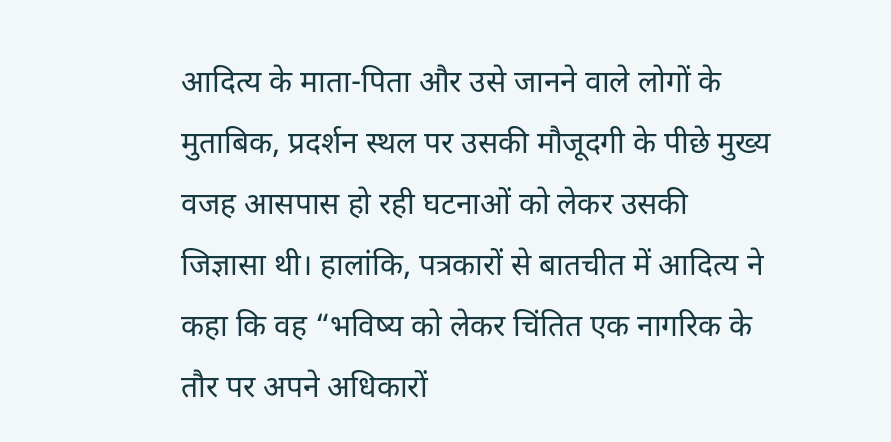आदित्य के माता-पिता और उसे जानने वाले लोगों के मुताबिक, प्रदर्शन स्थल पर उसकी मौजूदगी के पीछे मुख्य वजह आसपास हो रही घटनाओं को लेकर उसकी जिज्ञासा थी। हालांकि, पत्रकारों से बातचीत में आदित्य ने कहा कि वह “भविष्य को लेकर चिंतित एक नागरिक के तौर पर अपने अधिकारों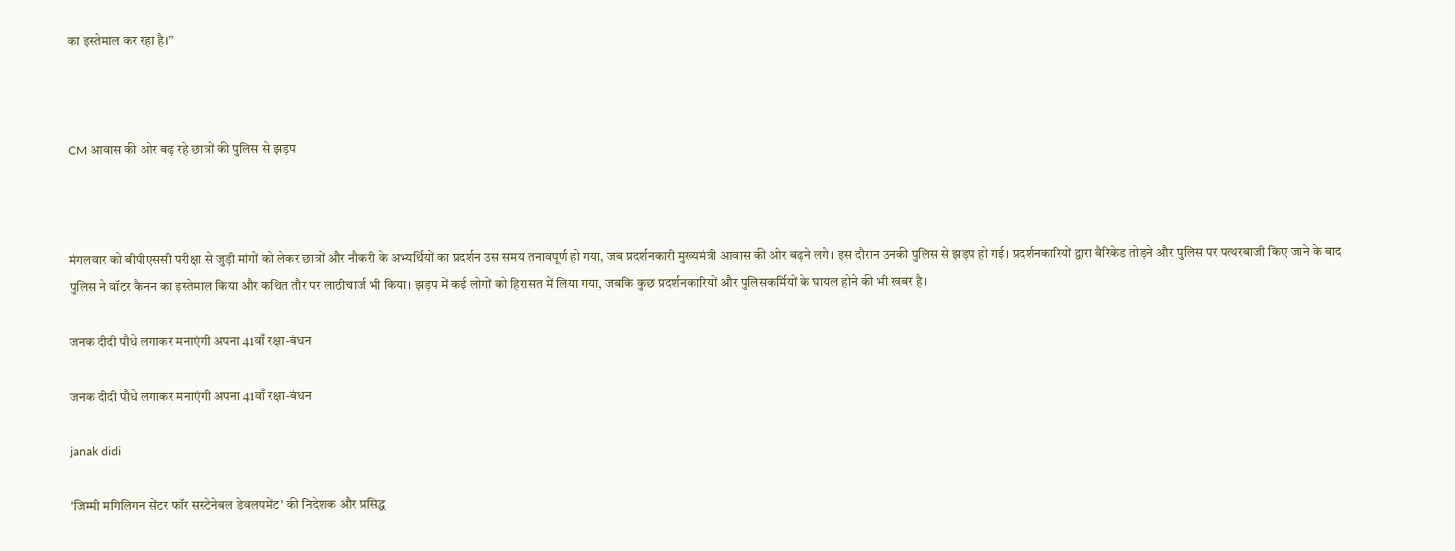का इस्तेमाल कर रहा है।”



CM आवास की ओर बढ़ रहे छात्रों की पुलिस से झड़प



मंगलवार को बीपीएससी परीक्षा से जुड़ी मांगों को लेकर छात्रों और नौकरी के अभ्यर्थियों का प्रदर्शन उस समय तनावपूर्ण हो गया, जब प्रदर्शनकारी मुख्यमंत्री आवास की ओर बढ़ने लगे। इस दौरान उनकी पुलिस से झड़प हो गई। प्रदर्शनकारियों द्वारा बैरिकेड तोड़ने और पुलिस पर पत्थरबाजी किए जाने के बाद पुलिस ने वॉटर कैनन का इस्तेमाल किया और कथित तौर पर लाठीचार्ज भी किया। झड़प में कई लोगों को हिरासत में लिया गया, जबकि कुछ प्रदर्शनकारियों और पुलिसकर्मियों के घायल होने की भी खबर है।

जनक दीदी पौधे लगाकर मनाएंगी अपना 41वाँ रक्षा-बंधन

जनक दीदी पौधे लगाकर मनाएंगी अपना 41वाँ रक्षा-बंधन

janak didi

'जिम्मी मगिलिगन सेंटर फॉर सस्टेनेबल डेवलपमेंट' की निदेशक और प्रसिद्ध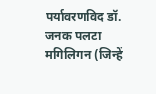पर्यावरणविद डॉ. जनक पलटा मगिलिगन (जिन्हें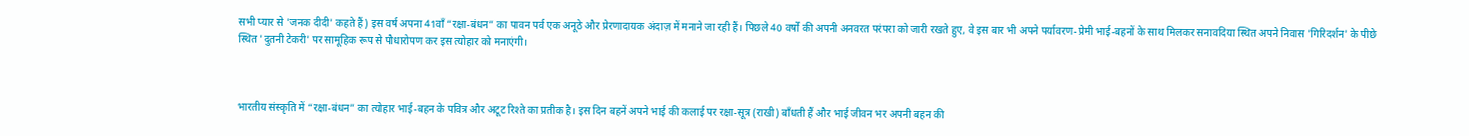सभी प्यार से 'जनक दीदी' कहते हैं) इस वर्ष अपना 41वाँ “रक्षा-बंधन” का पावन पर्व एक अनूठे और प्रेरणादायक अंदाज़ में मनाने जा रही हैं। पिछले 40 वर्षों की अपनी अनवरत परंपरा को जारी रखते हुए, वे इस बार भी अपने पर्यावरण-प्रेमी भाई-बहनों के साथ मिलकर सनावदिया स्थित अपने निवास 'गिरिदर्शन' के पीछे स्थित 'दुतनी टेकरी' पर सामूहिक रूप से पौधारोपण कर इस त्योहार को मनाएंगी।



भारतीय संस्कृति में “रक्षा-बंधन” का त्योहार भाई-बहन के पवित्र और अटूट रिश्ते का प्रतीक है। इस दिन बहनें अपने भाई की कलाई पर रक्षा-सूत्र (राखी) बाँधती हैं और भाई जीवन भर अपनी बहन की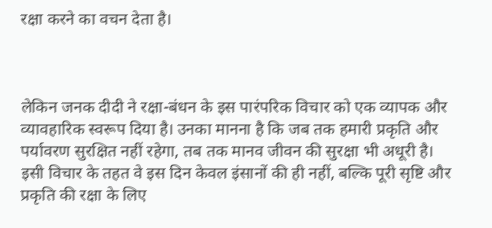रक्षा करने का वचन देता है।



लेकिन जनक दीदी ने रक्षा-बंधन के इस पारंपरिक विचार को एक व्यापक और व्यावहारिक स्वरूप दिया है। उनका मानना है कि जब तक हमारी प्रकृति और पर्यावरण सुरक्षित नहीं रहेगा, तब तक मानव जीवन की सुरक्षा भी अधूरी है। इसी विचार के तहत वे इस दिन केवल इंसानों की ही नहीं, बल्कि पूरी सृष्टि और प्रकृति की रक्षा के लिए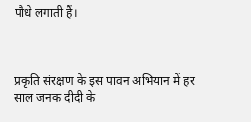पौधे लगाती हैं।



प्रकृति संरक्षण के इस पावन अभियान में हर साल जनक दीदी के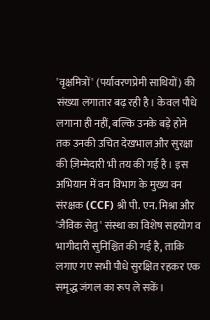'वृक्षमित्रों' (पर्यावरणप्रेमी साथियों) की संख्या लगातार बढ़ रही है। केवल पौधे लगाना ही नहीं, बल्कि उनके बड़े होने तक उनकी उचित देखभाल और सुरक्षा की ज़िम्मेदारी भी तय की गई है। इस अभियान में वन विभाग के मुख्य वन संरक्षक (CCF) श्री पी. एन. मिश्रा और 'जैविक सेतु' संस्था का विशेष सहयोग व भागीदारी सुनिश्चित की गई है, ताकि लगाए गए सभी पौधे सुरक्षित रहकर एक समृद्ध जंगल का रूप ले सकें।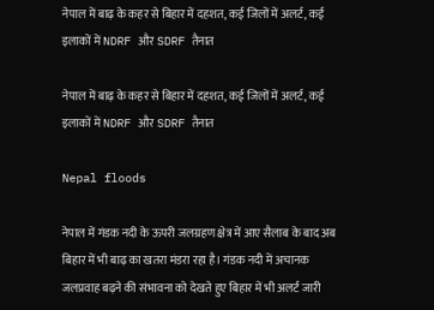नेपाल में बाढ़ के कहर से बिहार में दहशत, कई जिलों में अलर्ट, कई इलाकों में NDRF और SDRF तैनात

नेपाल में बाढ़ के कहर से बिहार में दहशत, कई जिलों में अलर्ट, कई इलाकों में NDRF और SDRF तैनात

Nepal floods

नेपाल में गंडक नदी के ऊपरी जलग्रहण क्षेत्र में आए सैलाब के बाद अब बिहार में भी बाढ़ का खतरा मंडरा रहा है। गंडक नदी में अचानक जलप्रवाह बढ़ने की संभावना को देखते हुए बिहार में भी अलर्ट जारी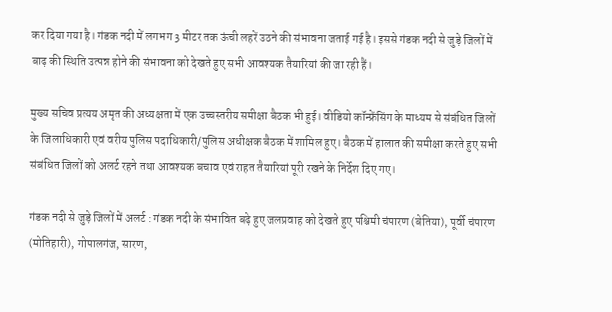कर दिया गया है। गंडक नदी में लगभग 3 मीटर तक ऊंची लहरें उठने की संभावना जताई गई है। इससे गंडक नदी से जुड़े जिलों में बाढ़ की स्थिति उत्पन्न होने की संभावना को देखते हुए सभी आवश्यक तैयारियां की जा रही हैं।

मुख्य सचिव प्रत्यय अमृत की अध्यक्षता में एक उच्चस्तरीय समीक्षा बैठक भी हुई। वीडियो कॉन्फ्रेंसिंग के माध्यम से संबंधित जिलों के जिलाधिकारी एवं वरीय पुलिस पदाधिकारी/पुलिस अधीक्षक बैठक में शामिल हुए। बैठक में हालात की समीक्षा करते हुए सभी संबंधित जिलों को अलर्ट रहने तथा आवश्यक बचाव एवं राहत तैयारियां पूरी रखने के निर्देश दिए गए।

गंडक नदी से जुड़े जिलों में अलर्ट : गंडक नदी के संभावित बढ़े हुए जलप्रवाह को देखते हुए पश्चिमी चंपारण (बेतिया), पूर्वी चंपारण (मोतिहारी), गोपालगंज, सारण,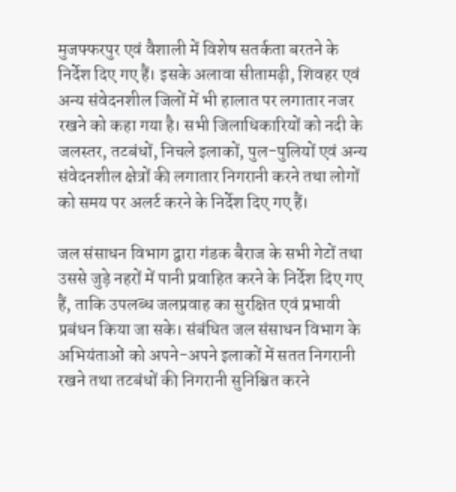मुजफ्फरपुर एवं वैशाली में विशेष सतर्कता बरतने के निर्देश दिए गए हैं। इसके अलावा सीतामढ़ी, शिवहर एवं अन्य संवेदनशील जिलों में भी हालात पर लगातार नजर रखने को कहा गया है। सभी जिलाधिकारियों को नदी के जलस्तर, तटबंधों, निचले इलाकों, पुल-पुलियों एवं अन्य संवेदनशील क्षेत्रों की लगातार निगरानी करने तथा लोगों को समय पर अलर्ट करने के निर्देश दिए गए हैं।

जल संसाधन विभाग द्वारा गंडक बैराज के सभी गेटों तथा उससे जुड़े नहरों में पानी प्रवाहित करने के निर्देश दिए गए हैं, ताकि उपलब्ध जलप्रवाह का सुरक्षित एवं प्रभावी प्रबंधन किया जा सके। संबंधित जल संसाधन विभाग के अभियंताओं को अपने-अपने इलाकों में सतत निगरानी रखने तथा तटबंधों की निगरानी सुनिश्चित करने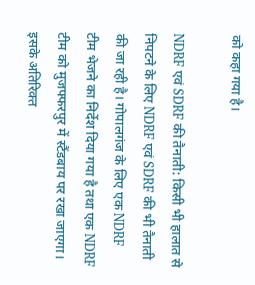को कहा गया है।

NDRF एवं SDRF की तैनाती: किसी भी हालात से निपटने के लिए NDRF एवं SDRF की भी तैनाती की जा रही है। गोपालगंज के लिए एक NDRF टीम भेजने का निर्देश दिया गया है तथा एक NDRF टीम को मुजफ्फरपुर में स्टैंडबाय पर रखा जाएगा। इसके अतिरिक्त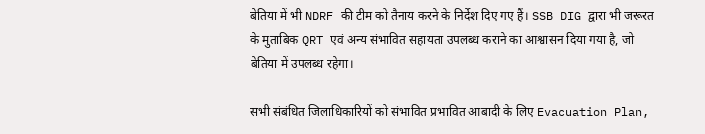बेतिया में भी NDRF की टीम को तैनाय करने के निर्देश दिए गए हैं। SSB DIG द्वारा भी जरूरत के मुताबिक QRT एवं अन्य संभावित सहायता उपलब्ध कराने का आश्वासन दिया गया है, जो बेतिया में उपलब्ध रहेगा।

सभी संबंधित जिलाधिकारियों को संभावित प्रभावित आबादी के लिए Evacuation Plan,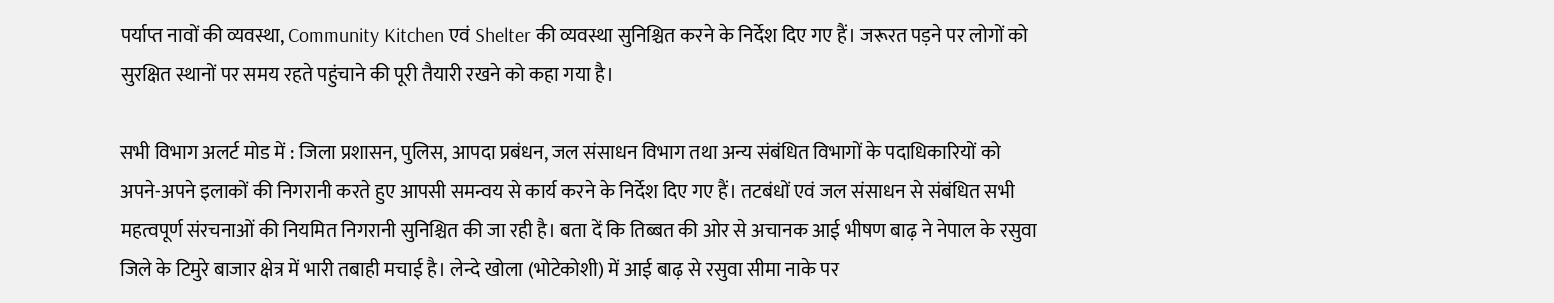पर्याप्त नावों की व्यवस्था, Community Kitchen एवं Shelter की व्यवस्था सुनिश्चित करने के निर्देश दिए गए हैं। जरूरत पड़ने पर लोगों को सुरक्षित स्थानों पर समय रहते पहुंचाने की पूरी तैयारी रखने को कहा गया है।

सभी विभाग अलर्ट मोड में : जिला प्रशासन, पुलिस, आपदा प्रबंधन, जल संसाधन विभाग तथा अन्य संबंधित विभागों के पदाधिकारियों को अपने-अपने इलाकों की निगरानी करते हुए आपसी समन्वय से कार्य करने के निर्देश दिए गए हैं। तटबंधों एवं जल संसाधन से संबंधित सभी महत्वपूर्ण संरचनाओं की नियमित निगरानी सुनिश्चित की जा रही है। बता दें कि तिब्बत की ओर से अचानक आई भीषण बाढ़ ने नेपाल के रसुवा जिले के टिमुरे बाजार क्षेत्र में भारी तबाही मचाई है। लेन्दे खोला (भोटेकोशी) में आई बाढ़ से रसुवा सीमा नाके पर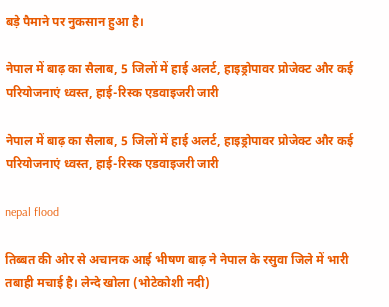बड़े पैमाने पर नुकसान हुआ है।

नेपाल में बाढ़ का सैलाब, 5 जिलों में हाई अलर्ट, हाइड्रोपावर प्रोजेक्ट और कई परियोजनाएं ध्वस्‍त, हाई-रिस्क एडवाइजरी जारी

नेपाल में बाढ़ का सैलाब, 5 जिलों में हाई अलर्ट, हाइड्रोपावर प्रोजेक्ट और कई परियोजनाएं ध्वस्‍त, हाई-रिस्क एडवाइजरी जारी

nepal flood

तिब्बत की ओर से अचानक आई भीषण बाढ़ ने नेपाल के रसुवा जिले में भारी तबाही मचाई है। लेन्दे खोला (भोटेकोशी नदी)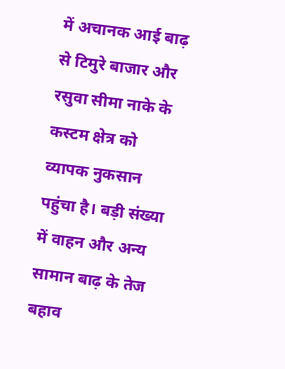में अचानक आई बाढ़ से टिमुरे बाजार और रसुवा सीमा नाके के कस्टम क्षेत्र को व्यापक नुकसान पहुंचा है। बड़ी संख्या में वाहन और अन्य सामान बाढ़ के तेज बहाव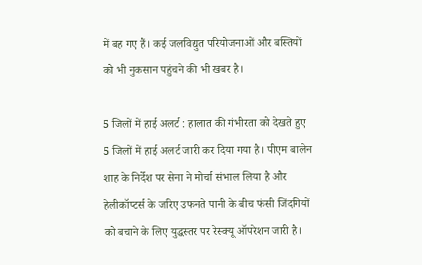में बह गए हैं। कई जलविद्युत परियोजनाओं और बस्तियों को भी नुकसान पहुंचने की भी खबर है।

5 जिलों में हाई अलर्ट : हालात की गंभीरता को देखते हुए 5 जिलों में हाई अलर्ट जारी कर दिया गया है। पीएम बालेन शाह के निर्देश पर सेना ने मोर्चा संभाल लिया है और हेलीकॉप्टर्स के जरिए उफनते पानी के बीच फंसी जिंदगियों को बचाने के लिए युद्धस्तर पर रेस्क्यू ऑपरेशन जारी है।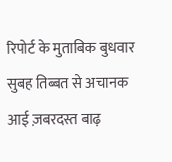रिपोर्ट के मुताबिक बुधवार सुबह तिब्बत से अचानक आई ज़बरदस्त बाढ़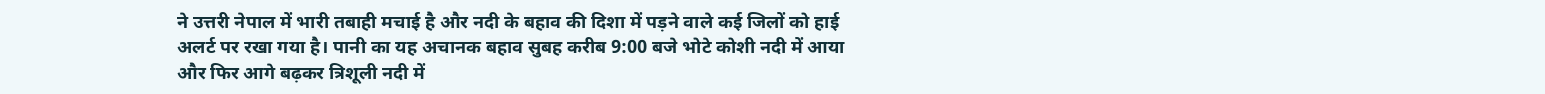ने उत्तरी नेपाल में भारी तबाही मचाई है और नदी के बहाव की दिशा में पड़ने वाले कई जिलों को हाई अलर्ट पर रखा गया है। पानी का यह अचानक बहाव सुबह करीब 9:00 बजे भोटे कोशी नदी में आया और फिर आगे बढ़कर त्रिशूली नदी में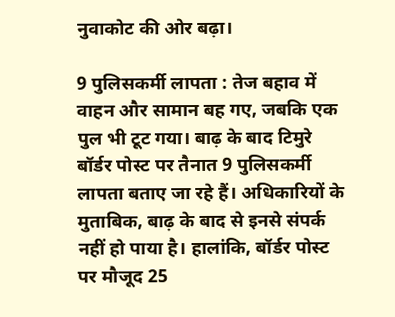नुवाकोट की ओर बढ़ा।

9 पुलिसकर्मी लापता : तेज बहाव में वाहन और सामान बह गए, जबकि एक पुल भी टूट गया। बाढ़ के बाद टिमुरे बॉर्डर पोस्ट पर तैनात 9 पुलिसकर्मी लापता बताए जा रहे हैं। अधिकारियों के मुताबिक, बाढ़ के बाद से इनसे संपर्क नहीं हो पाया है। हालांकि, बॉर्डर पोस्ट पर मौजूद 25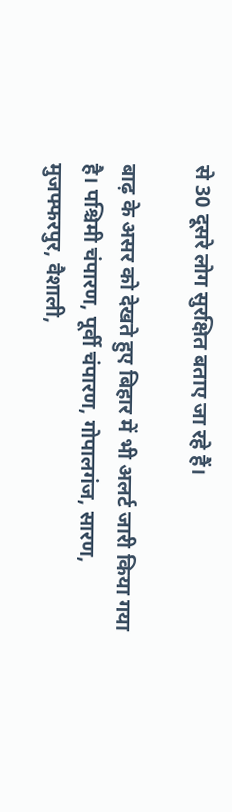से 30 दूसरे लोग सुरक्षित बताए जा रहे हैं।

बाढ़ के असर को देखते हुए बिहार में भी अलर्ट जारी किया गया है। पश्चिमी चंपारण, पूर्वी चंपारण, गोपालगंज, सारण, मुजफ्फरपुर, वैशाली,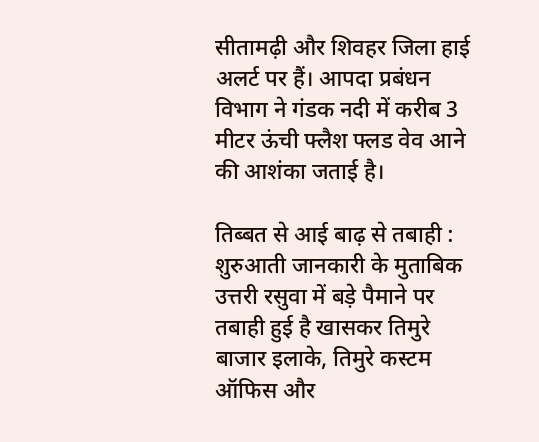सीतामढ़ी और शिवहर जिला हाई अलर्ट पर हैं। आपदा प्रबंधन विभाग ने गंडक नदी में करीब 3 मीटर ऊंची फ्लैश फ्लड वेव आने की आशंका जताई है।

तिब्बत से आई बाढ़ से तबाही : शुरुआती जानकारी के मुताबिक उत्तरी रसुवा में बड़े पैमाने पर तबाही हुई है खासकर तिमुरे बाजार इलाके, तिमुरे कस्टम ऑफिस और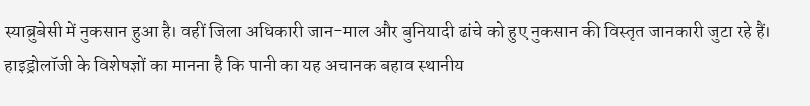स्याब्रुबेसी में नुकसान हुआ है। वहीं जिला अधिकारी जान-माल और बुनियादी ढांचे को हुए नुकसान की विस्तृत जानकारी जुटा रहे हैं। हाइड्रोलॉजी के विशेषज्ञों का मानना है कि पानी का यह अचानक बहाव स्थानीय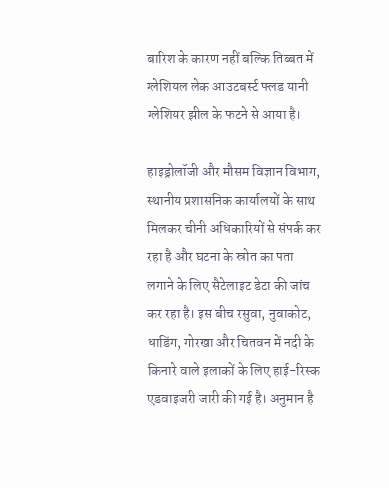बारिश के कारण नहीं बल्कि तिब्बत में ग्लेशियल लेक आउटबर्स्ट फ्लड यानी ग्लेशियर झील के फटने से आया है।

हाइड्रोलॉजी और मौसम विज्ञान विभाग, स्थानीय प्रशासनिक कार्यालयों के साथ मिलकर चीनी अधिकारियों से संपर्क कर रहा है और घटना के स्रोत का पता लगाने के लिए सैटेलाइट डेटा की जांच कर रहा है। इस बीच रसुवा, नुवाकोट, धाडिंग, गोरखा और चितवन में नदी के किनारे वाले इलाकों के लिए हाई-रिस्क एडवाइजरी जारी की गई है। अनुमान है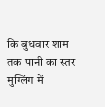कि बुधवार शाम तक पानी का स्तर मुग्लिंग में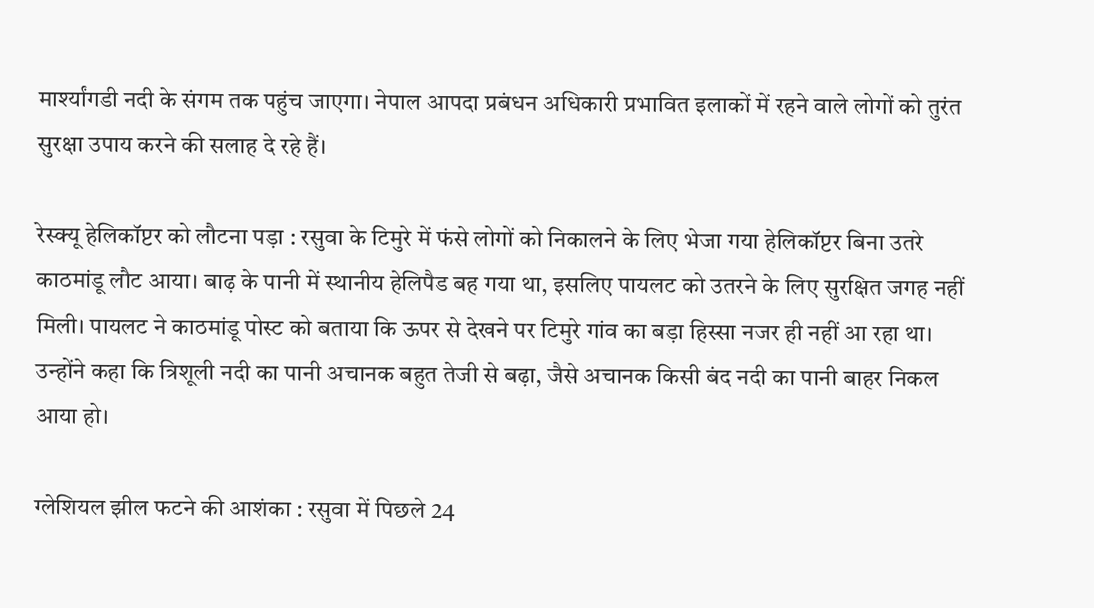मार्श्यांगडी नदी के संगम तक पहुंच जाएगा। नेपाल आपदा प्रबंधन अधिकारी प्रभावित इलाकों में रहने वाले लोगों को तुरंत सुरक्षा उपाय करने की सलाह दे रहे हैं।

रेस्क्यू हेलिकॉप्टर को लौटना पड़ा : रसुवा के टिमुरे में फंसे लोगों को निकालने के लिए भेजा गया हेलिकॉप्टर बिना उतरे काठमांडू लौट आया। बाढ़ के पानी में स्थानीय हेलिपैड बह गया था, इसलिए पायलट को उतरने के लिए सुरक्षित जगह नहीं मिली। पायलट ने काठमांडू पोस्ट को बताया कि ऊपर से देखने पर टिमुरे गांव का बड़ा हिस्सा नजर ही नहीं आ रहा था। उन्होंने कहा कि त्रिशूली नदी का पानी अचानक बहुत तेजी से बढ़ा, जैसे अचानक किसी बंद नदी का पानी बाहर निकल आया हो।

ग्लेशियल झील फटने की आशंका : रसुवा में पिछले 24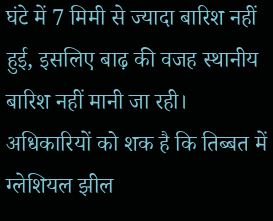घंटे में 7 मिमी से ज्यादा बारिश नहीं हुई, इसलिए बाढ़ की वजह स्थानीय बारिश नहीं मानी जा रही। अधिकारियों को शक है कि तिब्बत में ग्लेशियल झील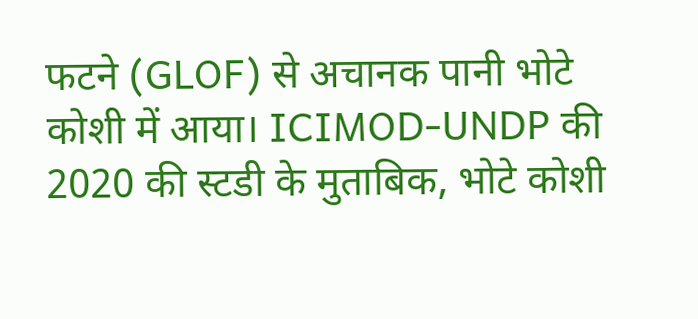फटने (GLOF) से अचानक पानी भोटे कोशी में आया। ICIMOD-UNDP की 2020 की स्टडी के मुताबिक, भोटे कोशी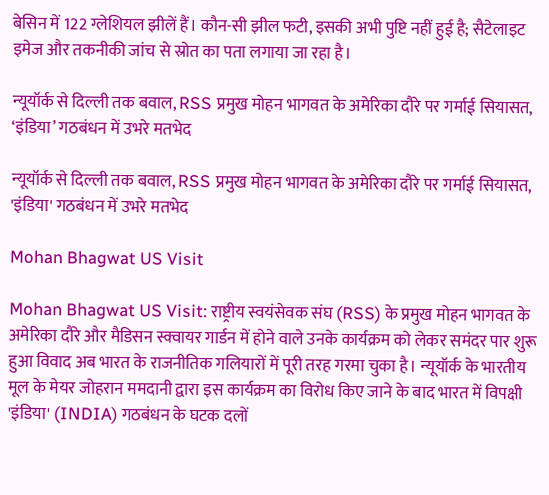बेसिन में 122 ग्लेशियल झीलें हैं। कौन-सी झील फटी, इसकी अभी पुष्टि नहीं हुई है; सैटेलाइट इमेज और तकनीकी जांच से स्रोत का पता लगाया जा रहा है।

न्यूयॉर्क से दिल्ली तक बवाल, RSS प्रमुख मोहन भागवत के अमेरिका दौरे पर गर्माई सियासत, ‘इंडिया’ गठबंधन में उभरे मतभेद

न्यूयॉर्क से दिल्ली तक बवाल, RSS प्रमुख मोहन भागवत के अमेरिका दौरे पर गर्माई सियासत, 'इंडिया' गठबंधन में उभरे मतभेद

Mohan Bhagwat US Visit

Mohan Bhagwat US Visit: राष्ट्रीय स्वयंसेवक संघ (RSS) के प्रमुख मोहन भागवत के अमेरिका दौरे और मैडिसन स्क्वायर गार्डन में होने वाले उनके कार्यक्रम को लेकर समंदर पार शुरू हुआ विवाद अब भारत के राजनीतिक गलियारों में पूरी तरह गरमा चुका है। न्यूयॉर्क के भारतीय मूल के मेयर जोहरान ममदानी द्वारा इस कार्यक्रम का विरोध किए जाने के बाद भारत में विपक्षी 'इंडिया' (INDIA) गठबंधन के घटक दलों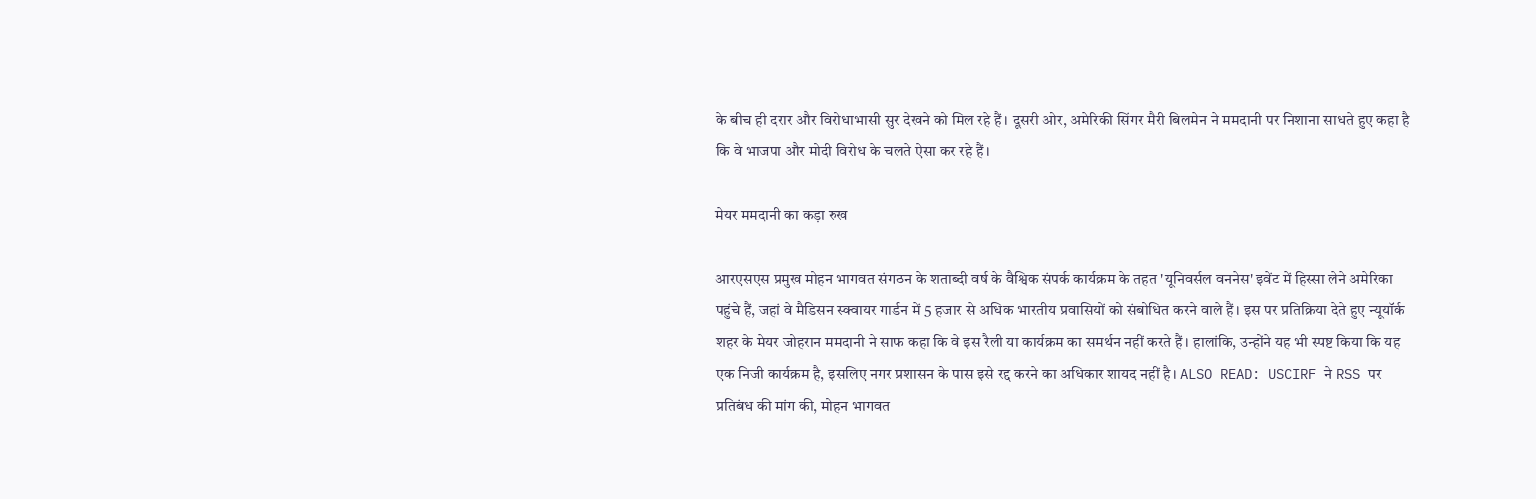के बीच ही दरार और विरोधाभासी सुर देखने को मिल रहे हैं। दूसरी ओर, अमेरिकी सिंगर मैरी बिलमेन ने ममदानी पर निशाना साधते हुए कहा है कि वे भाजपा और मोदी विरोध के चलते ऐसा कर रहे हैं।

मेयर ममदानी का कड़ा रुख

आरएसएस प्रमुख मोहन भागवत संगठन के शताब्दी वर्ष के वैश्विक संपर्क कार्यक्रम के तहत 'यूनिवर्सल वननेस' इवेंट में हिस्सा लेने अमेरिका पहुंचे हैं, जहां वे मैडिसन स्क्वायर गार्डन में 5 हजार से अधिक भारतीय प्रवासियों को संबोधित करने वाले हैं। इस पर प्रतिक्रिया देते हुए न्यूयॉर्क शहर के मेयर जोहरान ममदानी ने साफ कहा कि वे इस रैली या कार्यक्रम का समर्थन नहीं करते हैं। हालांकि, उन्होंने यह भी स्पष्ट किया कि यह एक निजी कार्यक्रम है, इसलिए नगर प्रशासन के पास इसे रद्द करने का अधिकार शायद नहीं है। ALSO READ: USCIRF ने RSS पर प्रतिबंध की मांग की, मोहन भागवत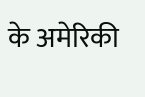के अमेरिकी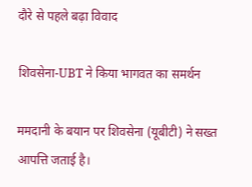दौरे से पहले बढ़ा विवाद

शिवसेना-UBT ने किया भागवत का समर्थन

ममदानी के बयान पर शिवसेना (यूबीटी) ने सख्त आपत्ति जताई है।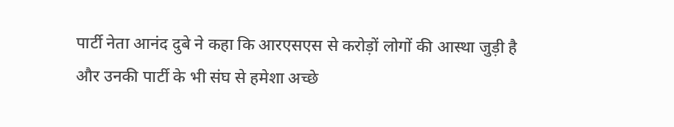पार्टी नेता आनंद दुबे ने कहा कि आरएसएस से करोड़ों लोगों की आस्था जुड़ी है और उनकी पार्टी के भी संघ से हमेशा अच्छे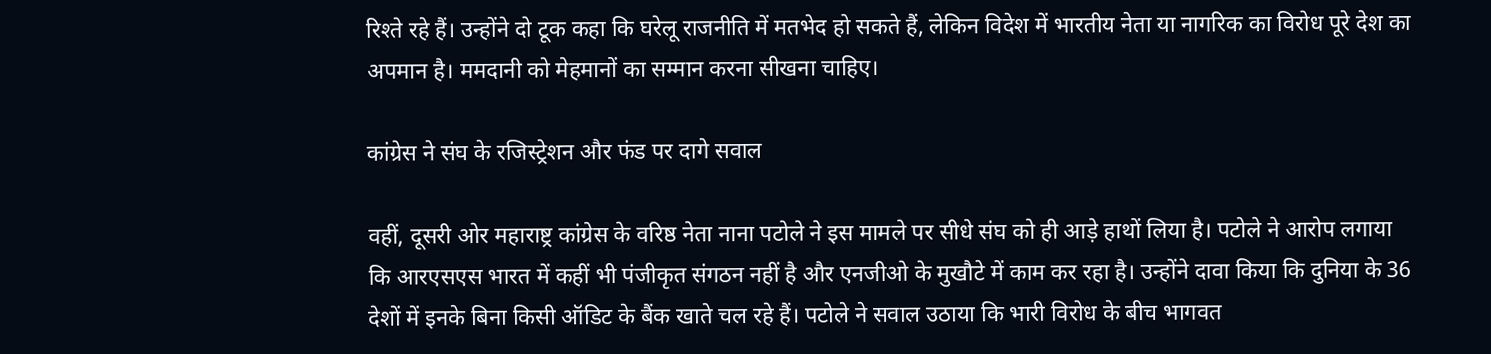रिश्ते रहे हैं। उन्होंने दो टूक कहा कि घरेलू राजनीति में मतभेद हो सकते हैं, लेकिन विदेश में भारतीय नेता या नागरिक का विरोध पूरे देश का अपमान है। ममदानी को मेहमानों का सम्मान करना सीखना चाहिए।

कांग्रेस ने संघ के रजिस्ट्रेशन और फंड पर दागे सवाल

वहीं, दूसरी ओर महाराष्ट्र कांग्रेस के वरिष्ठ नेता नाना पटोले ने इस मामले पर सीधे संघ को ही आड़े हाथों लिया है। पटोले ने आरोप लगाया कि आरएसएस भारत में कहीं भी पंजीकृत संगठन नहीं है और एनजीओ के मुखौटे में काम कर रहा है। उन्होंने दावा किया कि दुनिया के 36 देशों में इनके बिना किसी ऑडिट के बैंक खाते चल रहे हैं। पटोले ने सवाल उठाया कि भारी विरोध के बीच भागवत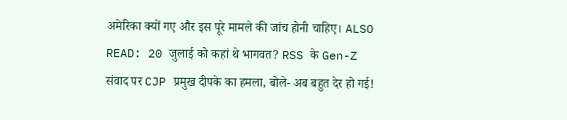अमेरिका क्यों गए और इस पूरे मामले की जांच होनी चाहिए। ALSO READ: 20 जुलाई को कहां थे भागवत? RSS के Gen-Z संवाद पर CJP प्रमुख दीपके का हमला, बोले- अब बहुत देर हो गई!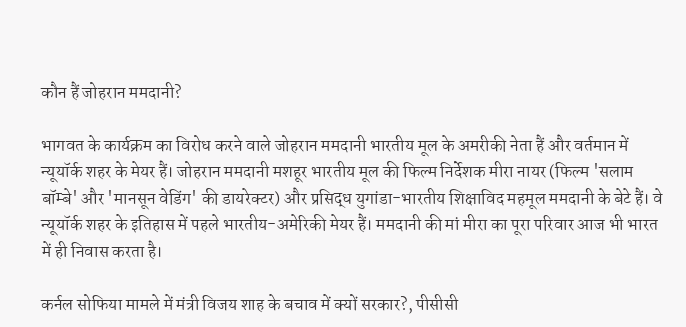कौन हैं जोहरान ममदानी?

भागवत के कार्यक्रम का विरोध करने वाले जोहरान ममदानी भारतीय मूल के अमरीकी नेता हैं और वर्तमान में न्यूयॉर्क शहर के मेयर हैं। जोहरान ममदानी मशहूर भारतीय मूल की फिल्म निर्देशक मीरा नायर (फिल्म 'सलाम बॉम्बे' और 'मानसून वेडिंग' की डायरेक्टर) और प्रसिद्ध युगांडा-भारतीय शिक्षाविद महमूल ममदानी के बेटे हैं। वे न्यूयॉर्क शहर के इतिहास में पहले भारतीय-अमेरिकी मेयर हैं। ममदानी की मां मीरा का पूरा परिवार आज भी भारत में ही निवास करता है।

कर्नल सोफिया मामले में मंत्री विजय शाह के बचाव में क्यों सरकार?, पीसीसी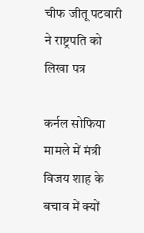चीफ जीतू पटवारी ने राष्ट्रपति को लिखा पत्र

कर्नल सोफिया मामले में मंत्री विजय शाह के बचाव में क्यों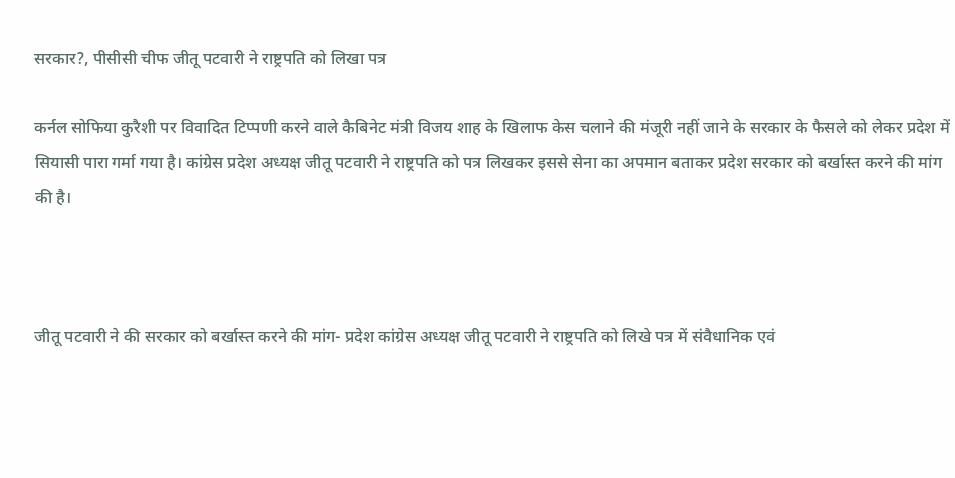सरकार?, पीसीसी चीफ जीतू पटवारी ने राष्ट्रपति को लिखा पत्र

कर्नल सोफिया कुरैशी पर विवादित टिप्पणी करने वाले कैबिनेट मंत्री विजय शाह के खिलाफ केस चलाने की मंजूरी नहीं जाने के सरकार के फैसले को लेकर प्रदेश में सियासी पारा गर्मा गया है। कांग्रेस प्रदेश अध्यक्ष जीतू पटवारी ने राष्ट्रपति को पत्र लिखकर इससे सेना का अपमान बताकर प्रदेश सरकार को बर्खास्त करने की मांग की है।



जीतू पटवारी ने की सरकार को बर्खास्त करने की मांग- प्रदेश कांग्रेस अध्यक्ष जीतू पटवारी ने राष्ट्रपति को लिखे पत्र में संवैधानिक एवं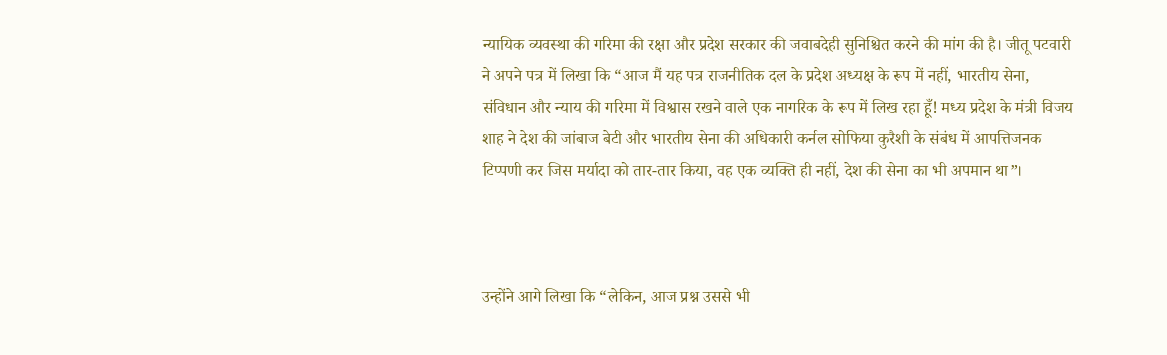न्यायिक व्यवस्था की गरिमा की रक्षा और प्रदेश सरकार की जवाबदेही सुनिश्चित करने की मांग की है। जीतू पटवारी ने अपने पत्र में लिखा कि “आज मैं यह पत्र राजनीतिक दल के प्रदेश अध्यक्ष के रूप में नहीं, भारतीय सेना, संविधान और न्याय की गरिमा में विश्वास रखने वाले एक नागरिक के रूप में लिख रहा हूँ! मध्य प्रदेश के मंत्री विजय शाह ने देश की जांबाज बेटी और भारतीय सेना की अधिकारी कर्नल सोफिया कुरैशी के संबंध में आपत्तिजनक टिप्पणी कर जिस मर्यादा को तार-तार किया, वह एक व्यक्ति ही नहीं, देश की सेना का भी अपमान था”।



उन्होंने आगे लिखा कि “लेकिन, आज प्रश्न उससे भी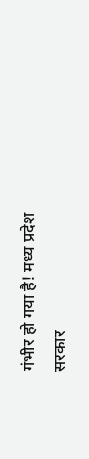गंभीर हो गया है! मध्य प्रदेश सरकार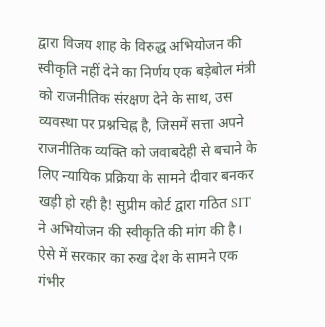द्वारा विजय शाह के विरुद्ध अभियोजन की स्वीकृति नहीं देने का निर्णय एक बड़ेबोल मंत्री को राजनीतिक संरक्षण देने के साथ, उस व्यवस्था पर प्रश्नचिह्न है, जिसमें सत्ता अपने राजनीतिक व्यक्ति को जवाबदेही से बचाने के लिए न्यायिक प्रक्रिया के सामने दीवार बनकर खड़ी हो रही है! सुप्रीम कोर्ट द्वारा गठित SIT ने अभियोजन की स्वीकृति की मांग की है। ऐसे में सरकार का रुख देश के सामने एक गंभीर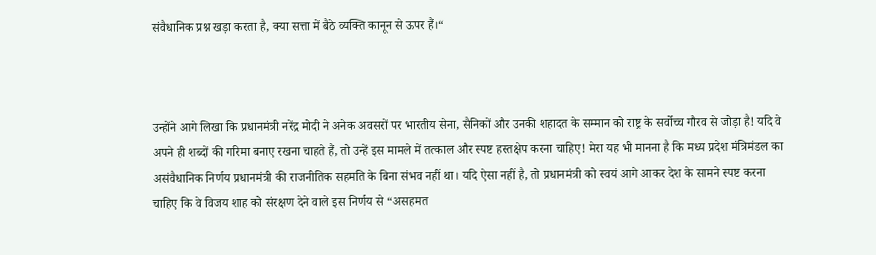संवैधानिक प्रश्न खड़ा करता है, क्या सत्ता में बैठे व्यक्ति कानून से ऊपर हैं।“



उन्होंने आगे लिखा कि प्रधानमंत्री नरेंद्र मोदी ने अनेक अवसरों पर भारतीय सेना, सैनिकों और उनकी शहादत के सम्मान को राष्ट्र के सर्वोच्च गौरव से जोड़ा है! यदि वे अपने ही शब्दों की गरिमा बनाए रखना चाहते हैं, तो उन्हें इस मामले में तत्काल और स्पष्ट हस्तक्षेप करना चाहिए! मेरा यह भी मानना है कि मध्य प्रदेश मंत्रिमंडल का असंवैधानिक निर्णय प्रधानमंत्री की राजनीतिक सहमति के बिना संभव नहीं था। यदि ऐसा नहीं है, तो प्रधानमंत्री को स्वयं आगे आकर देश के सामने स्पष्ट करना चाहिए कि वे विजय शाह को संरक्षण देने वाले इस निर्णय से “असहमत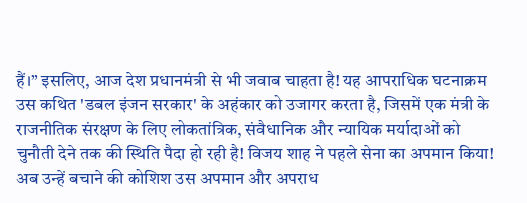हैं।” इसलिए, आज देश प्रधानमंत्री से भी जवाब चाहता है! यह आपराधिक घटनाक्रम उस कथित 'डबल इंजन सरकार' के अहंकार को उजागर करता है, जिसमें एक मंत्री के राजनीतिक संरक्षण के लिए लोकतांत्रिक, संवैधानिक और न्यायिक मर्यादाओं को चुनौती देने तक की स्थिति पैदा हो रही है! विजय शाह ने पहले सेना का अपमान किया! अब उन्हें बचाने की कोशिश उस अपमान और अपराध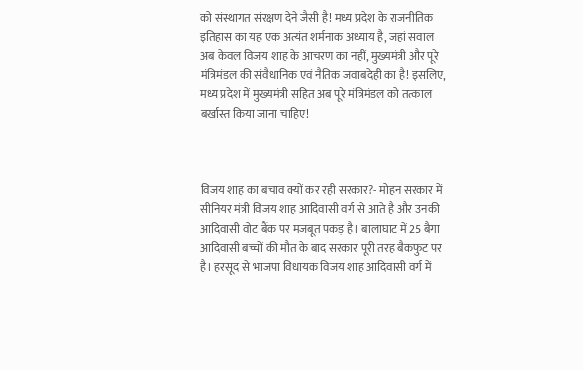को संस्थागत संरक्षण देने जैसी है! मध्य प्रदेश के राजनीतिक इतिहास का यह एक अत्यंत शर्मनाक अध्याय है, जहां सवाल अब केवल विजय शाह के आचरण का नहीं, मुख्यमंत्री और पूरे मंत्रिमंडल की संवैधानिक एवं नैतिक जवाबदेही का है! इसलिए, मध्य प्रदेश में मुख्यमंत्री सहित अब पूरे मंत्रिमंडल को तत्काल बर्खास्त किया जाना चाहिए!



विजय शाह का बचाव क्यों कर रही सरकार?- मोहन सरकार में सीनियर मंत्री विजय शाह आदिवासी वर्ग से आते है और उनकी आदिवासी वोट बैंक पर मजबूत पकड़ है। बालाघाट में 25 बैगा आदिवासी बच्चों की मौत के बाद सरकार पूरी तरह बैकफुट पर है। हरसूद से भाजपा विधायक विजय शाह आदिवासी वर्ग में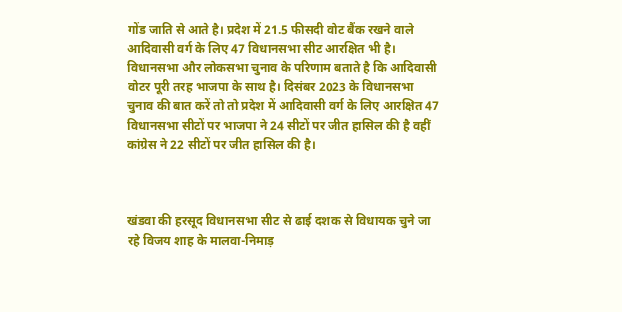गोंड जाति से आते है। प्रदेश में 21.5 फीसदी वोट बैंक रखने वाले आदिवासी वर्ग के लिए 47 विधानसभा सीट आरक्षित भी है। विधानसभा और लोकसभा चुनाव के परिणाम बताते है कि आदिवासी वोटर पूरी तरह भाजपा के साथ है। दिसंबर 2023 के विधानसभा चुनाव की बात करें तो तो प्रदेश में आदिवासी वर्ग के लिए आरक्षित 47 विधानसभा सीटों पर भाजपा ने 24 सीटों पर जीत हासिल की है वहीं कांग्रेस ने 22 सीटों पर जीत हासिल की है।



खंडवा की हरसूद विधानसभा सीट से ढाई दशक से विधायक चुने जा रहे विजय शाह के मालवा-निमाड़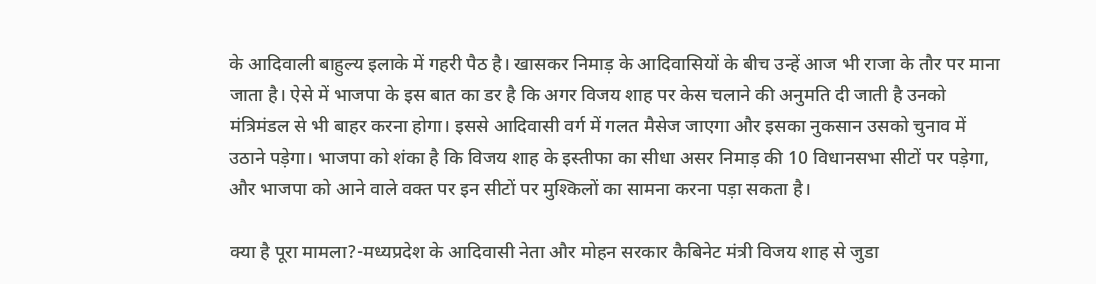के आदिवाली बाहुल्य इलाके में गहरी पैठ है। खासकर निमाड़ के आदिवासियों के बीच उन्हें आज भी राजा के तौर पर माना जाता है। ऐसे में भाजपा के इस बात का डर है कि अगर विजय शाह पर केस चलाने की अनुमति दी जाती है उनको मंत्रिमंडल से भी बाहर करना होगा। इससे आदिवासी वर्ग में गलत मैसेज जाएगा और इसका नुकसान उसको चुनाव में उठाने पड़ेगा। भाजपा को शंका है कि विजय शाह के इस्तीफा का सीधा असर निमाड़ की 10 विधानसभा सीटों पर पड़ेगा, और भाजपा को आने वाले वक्त पर इन सीटों पर मुश्किलों का सामना करना पड़ा सकता है।

क्या है पूरा मामला?-मध्यप्रदेश के आदिवासी नेता और मोहन सरकार कैबिनेट मंत्री विजय शाह से जुडा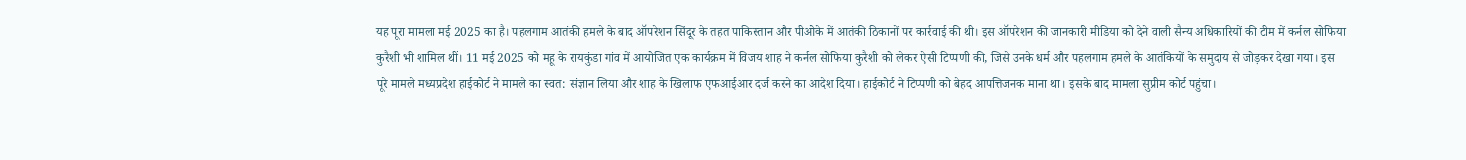यह पूरा मामला मई 2025 का है। पहलगाम आतंकी हमले के बाद ऑपरेशन सिंदूर के तहत पाकिस्तान और पीओके में आतंकी ठिकानों पर कार्रवाई की थी। इस ऑपरेशन की जानकारी मीडिया को देने वाली सैन्य अधिकारियों की टीम में कर्नल सोफिया कुरैशी भी शामिल थीं। 11 मई 2025 को महू के रायकुंडा गांव में आयोजित एक कार्यक्रम में विजय शाह ने कर्नल सोफिया कुरैशी को लेकर ऐसी टिप्पणी की, जिसे उनके धर्म और पहलगाम हमले के आतंकियों के समुदाय से जोड़कर देखा गया। इस पूरे मामले मध्यप्रदेश हाईकोर्ट ने मामले का स्वत: संज्ञान लिया और शाह के खिलाफ एफआईआर दर्ज करने का आदेश दिया। हाईकोर्ट ने टिप्पणी को बेहद आपत्तिजनक माना था। इसके बाद मामला सुप्रीम कोर्ट पहुंचा।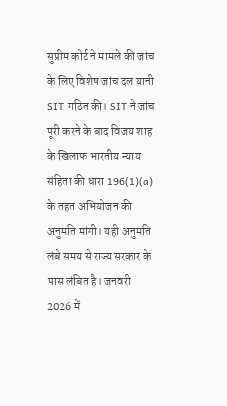सुप्रीम कोर्ट ने मामले की जांच के लिए विशेष जांच दल यानी SIT गठित की। SIT ने जांच पूरी करने के बाद विजय शाह के खिलाफ भारतीय न्याय संहिता की धारा 196(1)(a) के तहत अभियोजन की अनुमति मांगी। यही अनुमति लंबे समय से राज्य सरकार के पास लंबित है। जनवरी 2026 में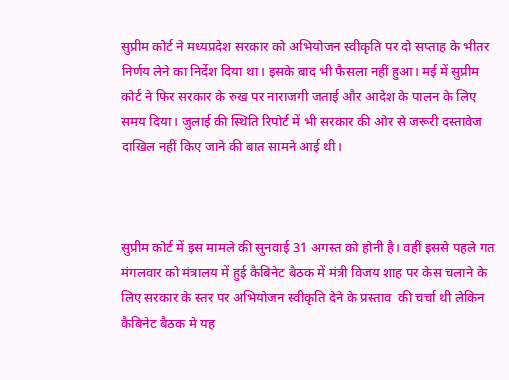सुप्रीम कोर्ट ने मध्यप्रदेश सरकार को अभियोजन स्वीकृति पर दो सप्ताह के भीतर निर्णय लेने का निर्देश दिया था। इसके बाद भी फैसला नहीं हुआ। मई में सुप्रीम कोर्ट ने फिर सरकार के रुख पर नाराजगी जताई और आदेश के पालन के लिए समय दिया। जुलाई की स्थिति रिपोर्ट में भी सरकार की ओर से जरूरी दस्तावेज दाखिल नहीं किए जाने की बात सामने आई थी।



सुप्रीम कोर्ट में इस मामले की सुनवाई 31 अगस्त को होनी है। वहीं इससे पहले गत मंगलवार को मंत्रालय में हुई कैबिनेट बैठक में मंत्री विजय शाह पर केस चलाने के लिए सरकार के स्तर पर अभियोजन स्वीकृति देने के प्रस्ताव  की चर्चा थी लेकिन कैबिनेट बैठक मे यह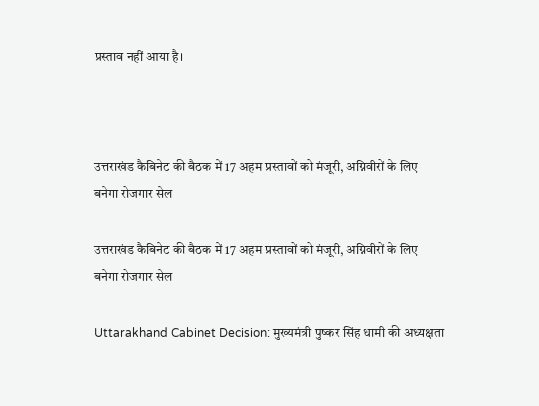प्रस्ताव नहीं आया है।



उत्तराखंड कैबिनेट की बैठक में 17 अहम प्रस्तावों को मंजूरी, अग्निवीरों के लिए बनेगा रोजगार सेल

उत्तराखंड कैबिनेट की बैठक में 17 अहम प्रस्तावों को मंजूरी, अग्निवीरों के लिए बनेगा रोजगार सेल

Uttarakhand Cabinet Decision: मुख्यमंत्री पुष्कर सिंह धामी की अध्यक्षता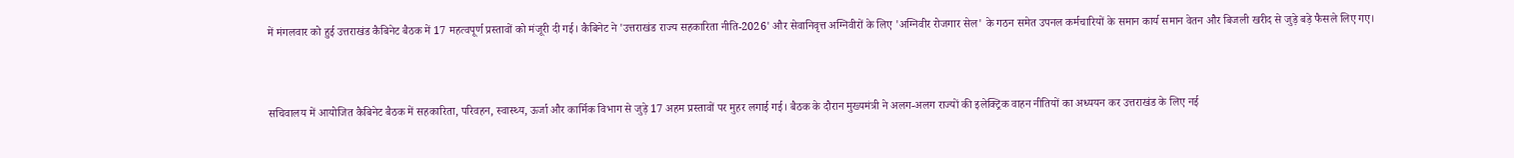में मंगलवार को हुई उत्तराखंड कैबिनेट बैठक में 17 महत्वपूर्ण प्रस्तावों को मंजूरी दी गई। कैबिनेट ने 'उत्तराखंड राज्य सहकारिता नीति-2026' और सेवानिवृत्त अग्निवीरों के लिए 'अग्निवीर रोजगार सेल' के गठन समेत उपनल कर्मचारियों के समान कार्य समान वेतन और बिजली खरीद से जुड़े बड़े फैसले लिए गए।



सचिवालय में आयोजित कैबिनेट बैठक में सहकारिता, परिवहन, स्वास्थ्य, ऊर्जा और कार्मिक विभाग से जुड़े 17 अहम प्रस्तावों पर मुहर लगाई गई। बैठक के दौरान मुख्यमंत्री ने अलग-अलग राज्यों की इलेक्ट्रिक वाहन नीतियों का अध्ययन कर उत्तराखंड के लिए नई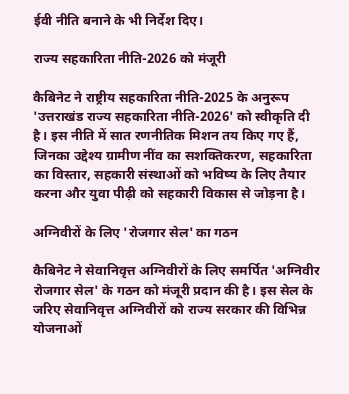ईवी नीति बनाने के भी निर्देश दिए।

राज्य सहकारिता नीति-2026 को मंजूरी

कैबिनेट ने राष्ट्रीय सहकारिता नीति-2025 के अनुरूप 'उत्तराखंड राज्य सहकारिता नीति-2026' को स्वीकृति दी है। इस नीति में सात रणनीतिक मिशन तय किए गए हैं, जिनका उद्देश्य ग्रामीण नींव का सशक्तिकरण, सहकारिता का विस्तार, सहकारी संस्थाओं को भविष्य के लिए तैयार करना और युवा पीढ़ी को सहकारी विकास से जोड़ना है।

अग्निवीरों के लिए 'रोजगार सेल' का गठन

कैबिनेट ने सेवानिवृत्त अग्निवीरों के लिए समर्पित 'अग्निवीर रोजगार सेल' के गठन को मंजूरी प्रदान की है। इस सेल के जरिए सेवानिवृत्त अग्निवीरों को राज्य सरकार की विभिन्न योजनाओं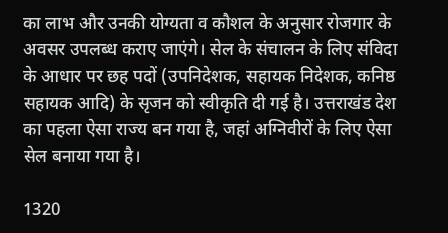का लाभ और उनकी योग्यता व कौशल के अनुसार रोजगार के अवसर उपलब्ध कराए जाएंगे। सेल के संचालन के लिए संविदा के आधार पर छह पदों (उपनिदेशक, सहायक निदेशक, कनिष्ठ सहायक आदि) के सृजन को स्वीकृति दी गई है। उत्तराखंड देश का पहला ऐसा राज्य बन गया है, जहां अग्निवीरों के लिए ऐसा सेल बनाया गया है।

1320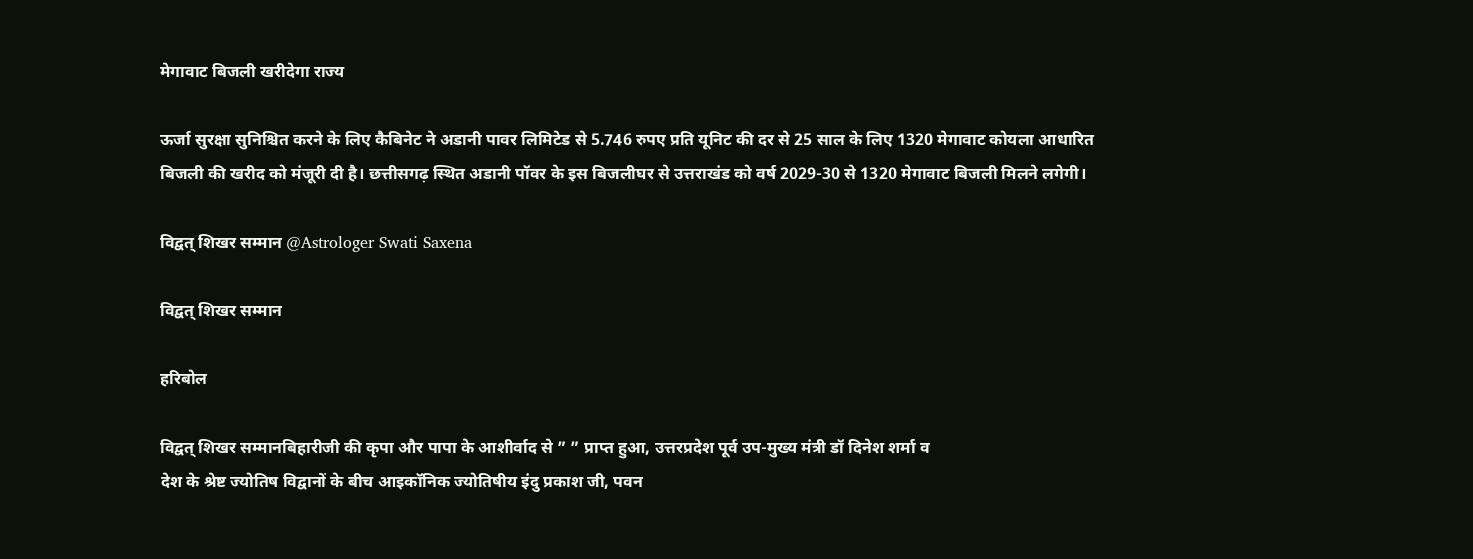मेगावाट बिजली खरीदेगा राज्य

ऊर्जा सुरक्षा सुनिश्चित करने के लिए कैबिनेट ने अडानी पावर लिमिटेड से 5.746 रुपए प्रति यूनिट की दर से 25 साल के लिए 1320 मेगावाट कोयला आधारित बिजली की खरीद को मंजूरी दी है। छत्तीसगढ़ स्थित अडानी पॉवर के इस बिजलीघर से उत्तराखंड को वर्ष 2029-30 से 1320 मेगावाट बिजली मिलने लगेगी।

विद्वत् शिखर सम्मान @Astrologer Swati Saxena

विद्वत् शिखर सम्मान

हरिबोल

विद्वत् शिखर सम्मानबिहारीजी की कृपा और पापा के आशीर्वाद से ” ” प्राप्त हुआ, उत्तरप्रदेश पूर्व उप-मुख्य मंत्री डॉ दिनेश शर्मा व
देश के श्रेष्ट ज्योतिष विद्वानों के बीच आइकॉनिक ज्योतिषीय इंदु प्रकाश जी, पवन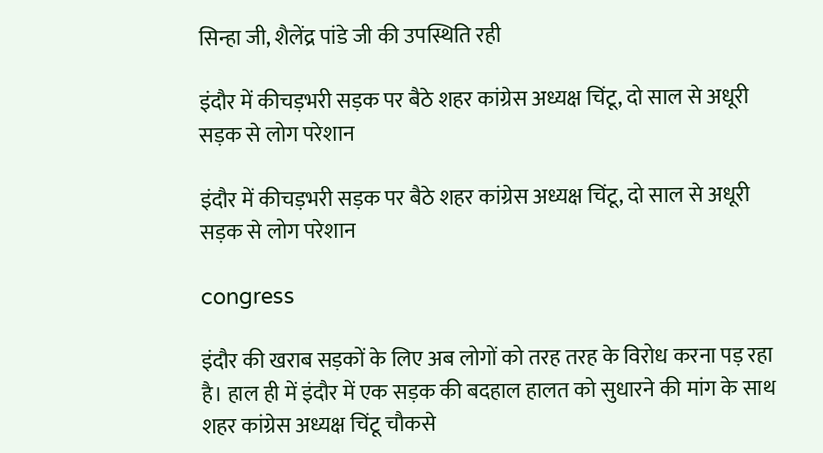सिन्हा जी, शैलेंद्र पांडे जी की उपस्थिति रही

इंदौर में कीचड़भरी सड़क पर बैठे शहर कांग्रेस अध्यक्ष चिंटू, दो साल से अधूरी सड़क से लोग परेशान

इंदौर में कीचड़भरी सड़क पर बैठे शहर कांग्रेस अध्यक्ष चिंटू, दो साल से अधूरी सड़क से लोग परेशान

congress

इंदौर की खराब सड़कों के लिए अब लोगों को तरह तरह के विरोध करना पड़ रहा है। हाल ही में इंदौर में एक सड़क की बदहाल हालत को सुधारने की मांग के साथ शहर कांग्रेस अध्यक्ष चिंटू चौकसे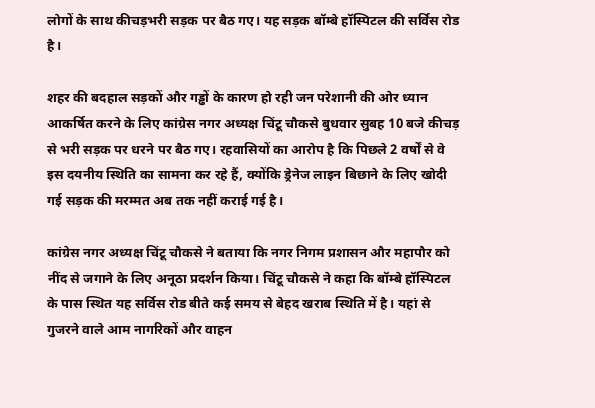लोगों के साथ कीचड़भरी सड़क पर बैठ गए। यह सड़क बॉम्बे हॉस्पिटल की सर्विस रोड है।

शहर की बदहाल सड़कों और गड्ढों के कारण हो रही जन परेशानी की ओर ध्यान आकर्षित करने के लिए कांग्रेस नगर अध्यक्ष चिंटू चौकसे बुधवार सुबह 10 बजे कीचड़ से भरी सड़क पर धरने पर बैठ गए। रहवासियों का आरोप है कि पिछले 2 वर्षों से वे इस दयनीय स्थिति का सामना कर रहे हैं, क्योंकि ड्रेनेज लाइन बिछाने के लिए खोदी गई सड़क की मरम्मत अब तक नहीं कराई गई है।

कांग्रेस नगर अध्यक्ष चिंटू चौकसे ने बताया कि नगर निगम प्रशासन और महापौर को नींद से जगाने के लिए अनूठा प्रदर्शन किया। चिंटू चौकसे ने कहा कि बॉम्बे हॉस्पिटल के पास स्थित यह सर्विस रोड बीते कई समय से बेहद खराब स्थिति में है। यहां से गुजरने वाले आम नागरिकों और वाहन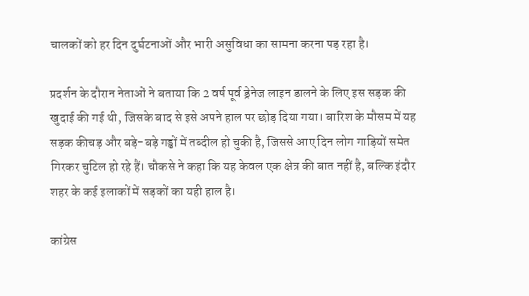चालकों को हर दिन दुर्घटनाओं और भारी असुविधा का सामना करना पड़ रहा है।

प्रदर्शन के दौरान नेताओं ने बताया कि 2 वर्ष पूर्व ड्रेनेज लाइन डालने के लिए इस सड़क की खुदाई की गई थी, जिसके बाद से इसे अपने हाल पर छोड़ दिया गया। बारिश के मौसम में यह सड़क कीचड़ और बड़े-बड़े गड्ढों में तब्दील हो चुकी है, जिससे आए दिन लोग गाड़ियों समेत गिरकर चुटिल हो रहे हैं। चौकसे ने कहा कि यह केवल एक क्षेत्र की बात नहीं है, बल्कि इंदौर शहर के कई इलाकों में सड़कों का यही हाल है।

कांग्रेस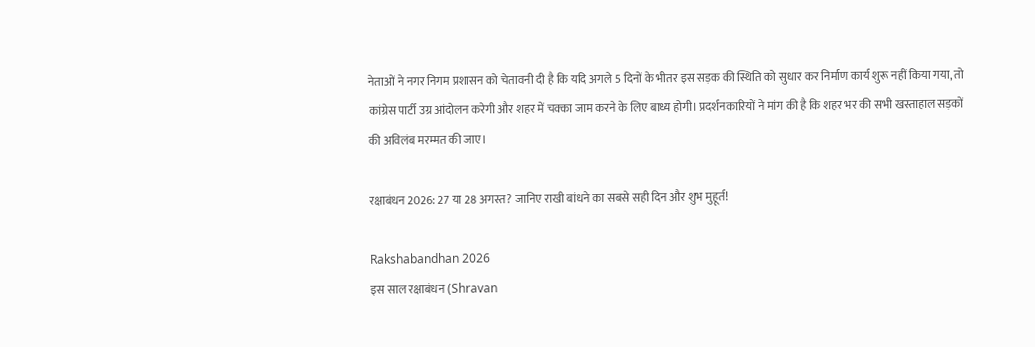नेताओं ने नगर निगम प्रशासन को चेतावनी दी है कि यदि अगले 5 दिनों के भीतर इस सड़क की स्थिति को सुधार कर निर्माण कार्य शुरू नहीं किया गया, तो कांग्रेस पार्टी उग्र आंदोलन करेगी और शहर में चक्का जाम करने के लिए बाध्य होगी। प्रदर्शनकारियों ने मांग की है कि शहर भर की सभी खस्ताहाल सड़कों की अविलंब मरम्मत की जाए।

रक्षाबंधन 2026: 27 या 28 अगस्त? जानिए राखी बांधने का सबसे सही दिन और शुभ मुहूर्त!

Rakshabandhan 2026
इस साल रक्षाबंधन (Shravan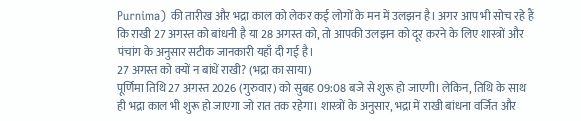Purnima) की तारीख और भद्रा काल को लेकर कई लोगों के मन में उलझन है। अगर आप भी सोच रहे हैं कि राखी 27 अगस्त को बांधनी है या 28 अगस्त को, तो आपकी उलझन को दूर करने के लिए शास्त्रों और पंचांग के अनुसार सटीक जानकारी यहाँ दी गई है।
27 अगस्त को क्यों न बांधें राखी? (भद्रा का साया)
पूर्णिमा तिथि 27 अगस्त 2026 (गुरुवार) को सुबह 09:08 बजे से शुरू हो जाएगी। लेकिन, तिथि के साथ ही भद्रा काल भी शुरू हो जाएगा जो रात तक रहेगा। शास्त्रों के अनुसार, भद्रा में राखी बांधना वर्जित और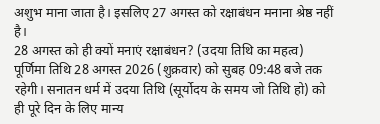अशुभ माना जाता है। इसलिए 27 अगस्त को रक्षाबंधन मनाना श्रेष्ठ नहीं है।
28 अगस्त को ही क्यों मनाएं रक्षाबंधन? (उदया तिथि का महत्व)
पूर्णिमा तिथि 28 अगस्त 2026 (शुक्रवार) को सुबह 09:48 बजे तक रहेगी। सनातन धर्म में उदया तिथि (सूर्योदय के समय जो तिथि हो) को ही पूरे दिन के लिए मान्य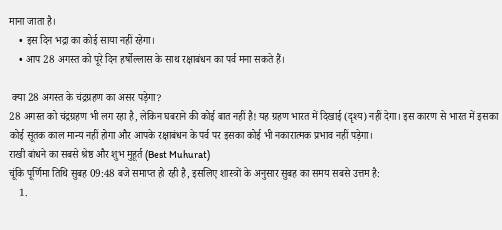माना जाता है।
    • इस दिन भद्रा का कोई साया नहीं रहेगा।
    • आप 28 अगस्त को पूरे दिन हर्षोल्लास के साथ रक्षाबंधन का पर्व मना सकते हैं।

 क्या 28 अगस्त के चंद्रग्रहण का असर पड़ेगा?
28 अगस्त को चंद्रग्रहण भी लग रहा है, लेकिन घबराने की कोई बात नहीं है! यह ग्रहण भारत में दिखाई (दृश्य) नहीं देगा। इस कारण से भारत में इसका कोई सूतक काल मान्य नहीं होगा और आपके रक्षाबंधन के पर्व पर इसका कोई भी नकारात्मक प्रभाव नहीं पड़ेगा।
राखी बांधने का सबसे श्रेष्ठ और शुभ मुहूर्त (Best Muhurat)
चूंकि पूर्णिमा तिथि सुबह 09:48 बजे समाप्त हो रही है, इसलिए शास्त्रों के अनुसार सुबह का समय सबसे उत्तम है:
    1.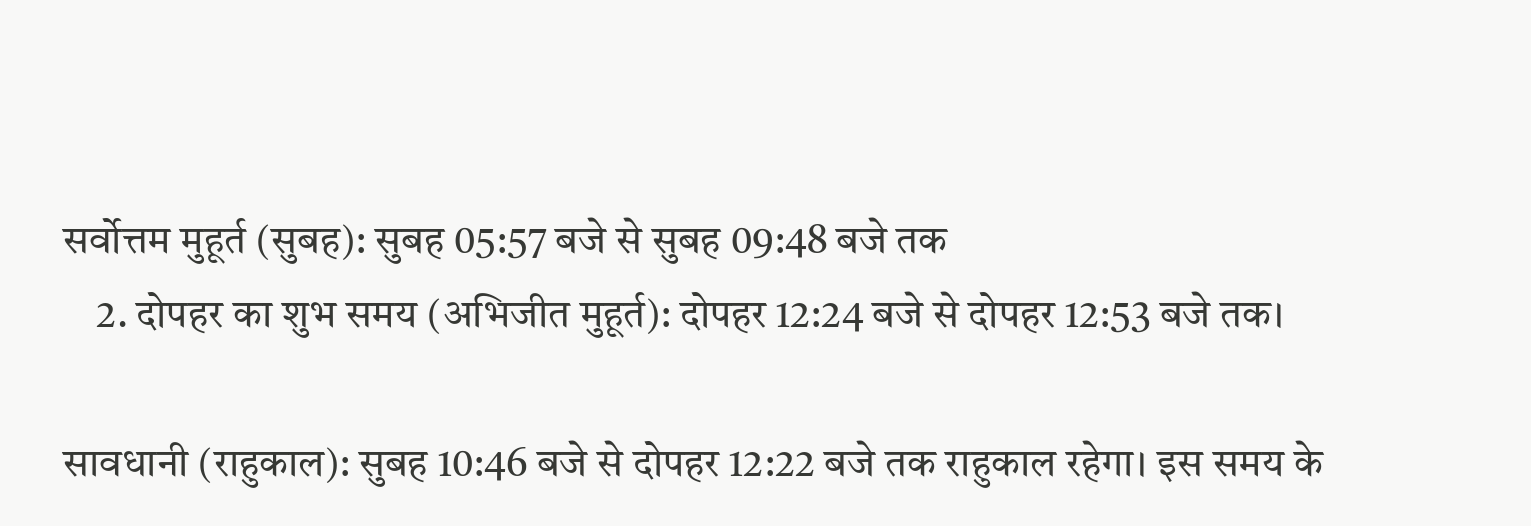सर्वोत्तम मुहूर्त (सुबह): सुबह 05:57 बजे से सुबह 09:48 बजे तक
    2. दोपहर का शुभ समय (अभिजीत मुहूर्त): दोपहर 12:24 बजे से दोपहर 12:53 बजे तक।

सावधानी (राहुकाल): सुबह 10:46 बजे से दोपहर 12:22 बजे तक राहुकाल रहेगा। इस समय के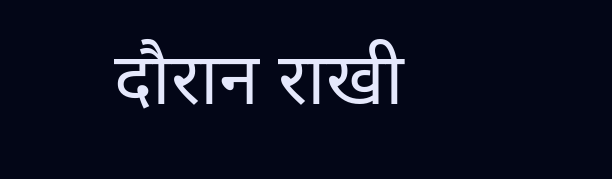दौरान राखी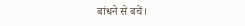बांधने से बचें।